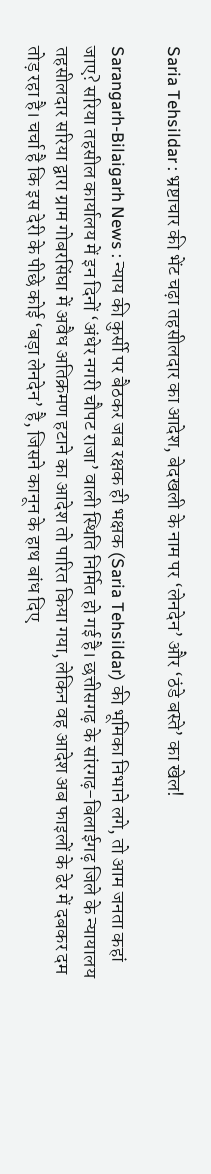Saria Tehsildar : भ्रष्टाचार की भेंट चढ़ा तहसीलदार का आदेश, बेदखली के नाम पर ‘लेनदेन’ और ‘ठंडे बस्ते’ का खेल!

Sarangarh-Bilaigarh News : न्याय की कुर्सी पर बैठकर जब रक्षक ही भक्षक (Saria Tehsildar) की भूमिका निभाने लगे, तो आम जनता कहां जाए? सरिया तहसील कार्यालय में इन दिनों ‘अंधेर नगरी चौपट राजा’ वाली स्थिति निर्मित हो गई है। छत्तीसगढ़ के सांरगढ़-बिलाईगढ़ जिले के न्यायालय तहसीलदार सरिया द्वारा ग्राम गोबरसिंघा में अवैध अतिक्रमण हटाने का आदेश तो पारित किया गया, लेकिन वह आदेश अब फाइलों के ढेर में दबकर दम तोड़ रहा है। चर्चा है कि इस देरी के पीछे कोई ‘बड़ा लेनदेन’ है, जिसने कानून के हाथ बांध दिए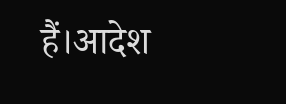हैं।आदेश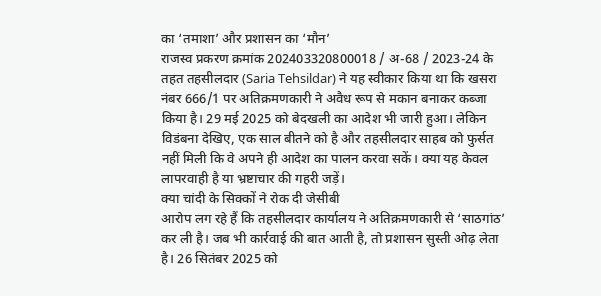का ‘तमाशा’ और प्रशासन का ‘मौन’
राजस्व प्रकरण क्रमांक 202403320800018 / अ-68 / 2023-24 के तहत तहसीलदार (Saria Tehsildar) ने यह स्वीकार किया था कि खसरा नंबर 666/1 पर अतिक्रमणकारी ने अवैध रूप से मकान बनाकर कब्जा किया है। 29 मई 2025 को बेदखली का आदेश भी जारी हुआ। लेकिन विडंबना देखिए, एक साल बीतने को है और तहसीलदार साहब को फुर्सत नहीं मिली कि वे अपने ही आदेश का पालन करवा सकें। क्या यह केवल लापरवाही है या भ्रष्टाचार की गहरी जड़ें।
क्या चांदी के सिक्कों ने रोक दी जेसीबी
आरोप लग रहे हैं कि तहसीलदार कार्यालय ने अतिक्रमणकारी से ‘साठगांठ’ कर ली है। जब भी कार्रवाई की बात आती है, तो प्रशासन सुस्ती ओढ़ लेता है। 26 सितंबर 2025 को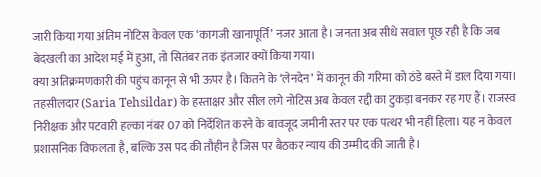जारी किया गया अंतिम नोटिस केवल एक ‘कागजी खानापूर्ति’ नजर आता है। जनता अब सीधे सवाल पूछ रही है कि जब बेदखली का आदेश मई में हुआ, तो सितंबर तक इंतजार क्यों किया गया।
क्या अतिक्रमणकारी की पहुंच कानून से भी ऊपर है। कितने के ‘लेनदेन’ में कानून की गरिमा को ठंडे बस्ते में डाल दिया गया। तहसीलदार (Saria Tehsildar) के हस्ताक्षर और सील लगे नोटिस अब केवल रद्दी का टुकड़ा बनकर रह गए हैं। राजस्व निरीक्षक और पटवारी हल्का नंबर 07 को निर्देशित करने के बावजूद जमीनी स्तर पर एक पत्थर भी नहीं हिला। यह न केवल प्रशासनिक विफलता है, बल्कि उस पद की तौहीन है जिस पर बैठकर न्याय की उम्मीद की जाती है।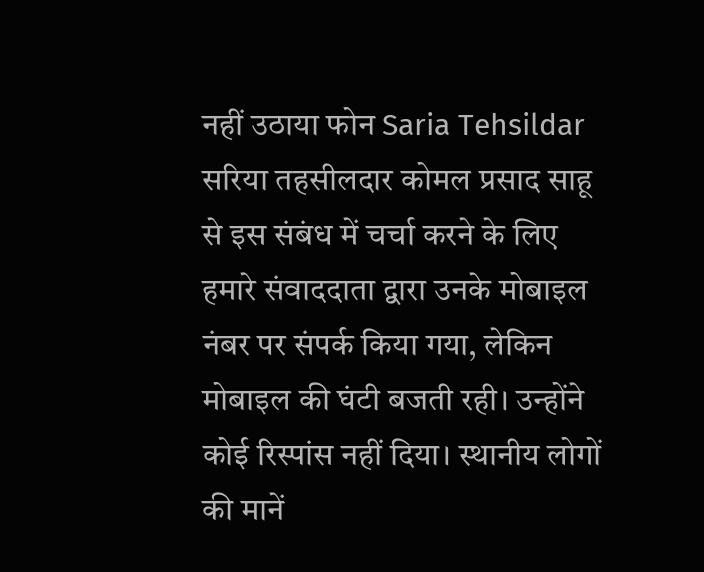नहीं उठाया फोन Saria Tehsildar
सरिया तहसीलदार कोमल प्रसाद साहू से इस संबंध में चर्चा करने के लिए हमारे संवाददाता द्वारा उनके मोबाइल नंबर पर संपर्क किया गया, लेकिन मोबाइल की घंटी बजती रही। उन्होंने कोई रिस्पांस नहीं दिया। स्थानीय लोगों की मानें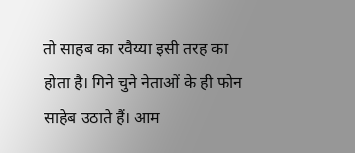तो साहब का रवैय्या इसी तरह का होता है। गिने चुने नेताओं के ही फोन साहेब उठाते हैं। आम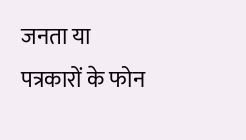जनता या पत्रकारों के फोन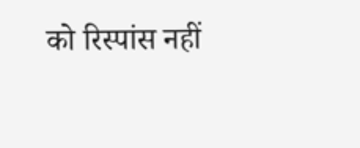को रिस्पांस नहीं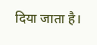दिया जाता है।